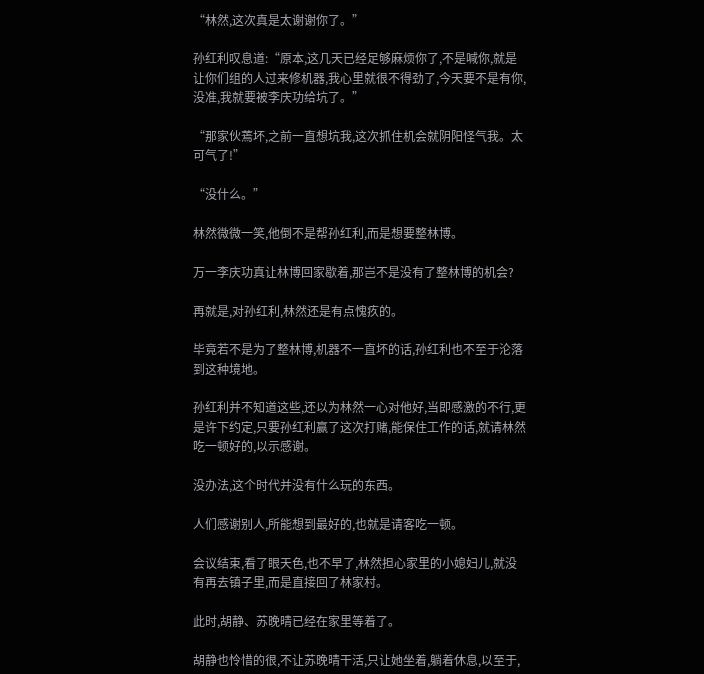“林然,这次真是太谢谢你了。”

孙红利叹息道:“原本,这几天已经足够麻烦你了,不是喊你,就是让你们组的人过来修机器,我心里就很不得劲了,今天要不是有你,没准,我就要被李庆功给坑了。”

“那家伙蔫坏,之前一直想坑我,这次抓住机会就阴阳怪气我。太可气了!”

“没什么。”

林然微微一笑,他倒不是帮孙红利,而是想要整林博。

万一李庆功真让林博回家歇着,那岂不是没有了整林博的机会?

再就是,对孙红利,林然还是有点愧疚的。

毕竟若不是为了整林博,机器不一直坏的话,孙红利也不至于沦落到这种境地。

孙红利并不知道这些,还以为林然一心对他好,当即感激的不行,更是许下约定,只要孙红利赢了这次打赌,能保住工作的话,就请林然吃一顿好的,以示感谢。

没办法,这个时代并没有什么玩的东西。

人们感谢别人,所能想到最好的,也就是请客吃一顿。

会议结束,看了眼天色,也不早了,林然担心家里的小媳妇儿,就没有再去镇子里,而是直接回了林家村。

此时,胡静、苏晚晴已经在家里等着了。

胡静也怜惜的很,不让苏晚晴干活,只让她坐着,躺着休息,以至于,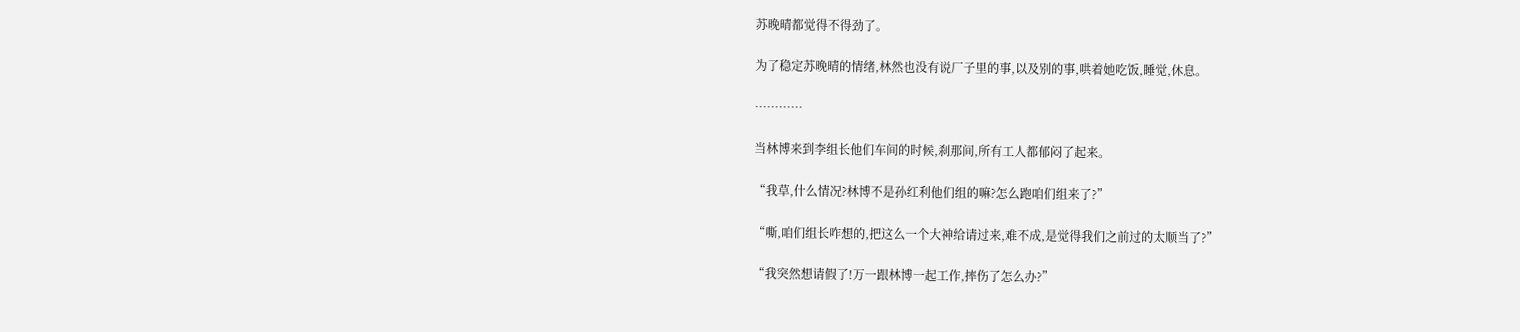苏晚晴都觉得不得劲了。

为了稳定苏晚晴的情绪,林然也没有说厂子里的事,以及别的事,哄着她吃饭,睡觉,休息。

…………

当林博来到李组长他们车间的时候,刹那间,所有工人都郁闷了起来。

“我草,什么情况?林博不是孙红利他们组的嘛?怎么跑咱们组来了?”

“嘶,咱们组长咋想的,把这么一个大神给请过来,难不成,是觉得我们之前过的太顺当了?”

“我突然想请假了!万一跟林博一起工作,摔伤了怎么办?”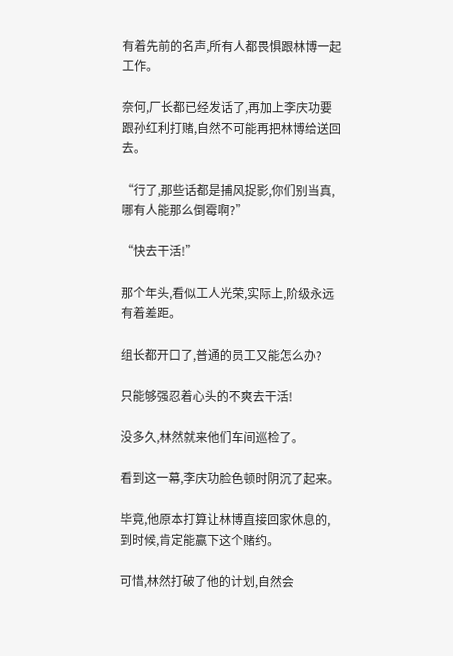有着先前的名声,所有人都畏惧跟林博一起工作。

奈何,厂长都已经发话了,再加上李庆功要跟孙红利打赌,自然不可能再把林博给送回去。

“行了,那些话都是捕风捉影,你们别当真,哪有人能那么倒霉啊?”

“快去干活!”

那个年头,看似工人光荣,实际上,阶级永远有着差距。

组长都开口了,普通的员工又能怎么办?

只能够强忍着心头的不爽去干活!

没多久,林然就来他们车间巡检了。

看到这一幕,李庆功脸色顿时阴沉了起来。

毕竟,他原本打算让林博直接回家休息的,到时候,肯定能赢下这个赌约。

可惜,林然打破了他的计划,自然会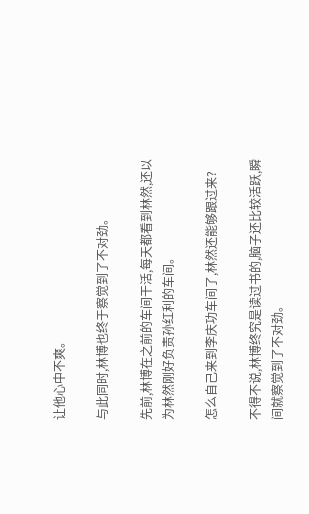让他心中不爽。

与此同时,林博也终于察觉到了不对劲。

先前,林博在之前的车间干活,每天都看到林然,还以为林然刚好负责孙红利的车间。

怎么自己来到李庆功车间了,林然还能够跟过来?

不得不说,林博终究是读过书的,脑子还比较活跃,瞬间就察觉到了不对劲。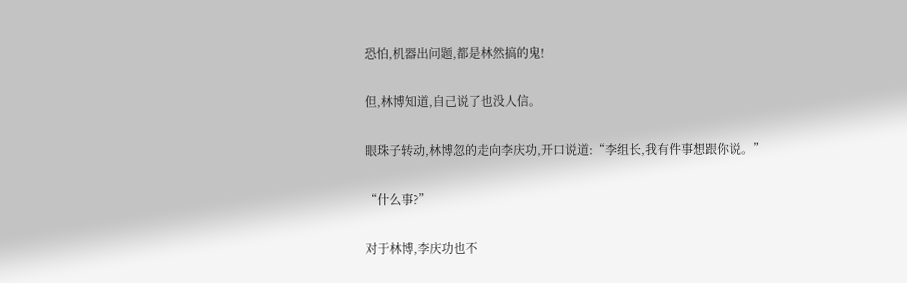恐怕,机器出问题,都是林然搞的鬼!

但,林博知道,自己说了也没人信。

眼珠子转动,林博忽的走向李庆功,开口说道:“李组长,我有件事想跟你说。”

“什么事?”

对于林博,李庆功也不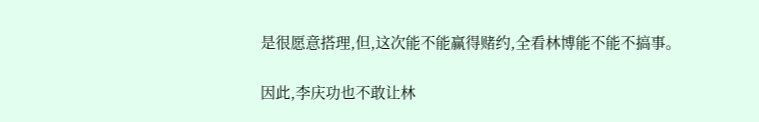是很愿意搭理,但,这次能不能赢得赌约,全看林博能不能不搞事。

因此,李庆功也不敢让林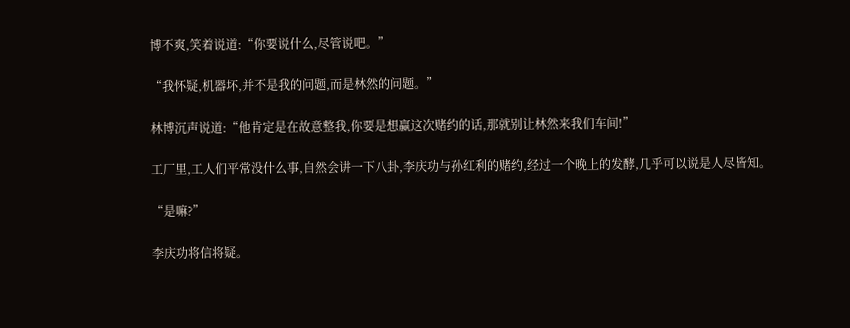博不爽,笑着说道:“你要说什么,尽管说吧。”

“我怀疑,机器坏,并不是我的问题,而是林然的问题。”

林博沉声说道:“他肯定是在故意整我,你要是想赢这次赌约的话,那就别让林然来我们车间!”

工厂里,工人们平常没什么事,自然会讲一下八卦,李庆功与孙红利的赌约,经过一个晚上的发酵,几乎可以说是人尽皆知。

“是嘛?”

李庆功将信将疑。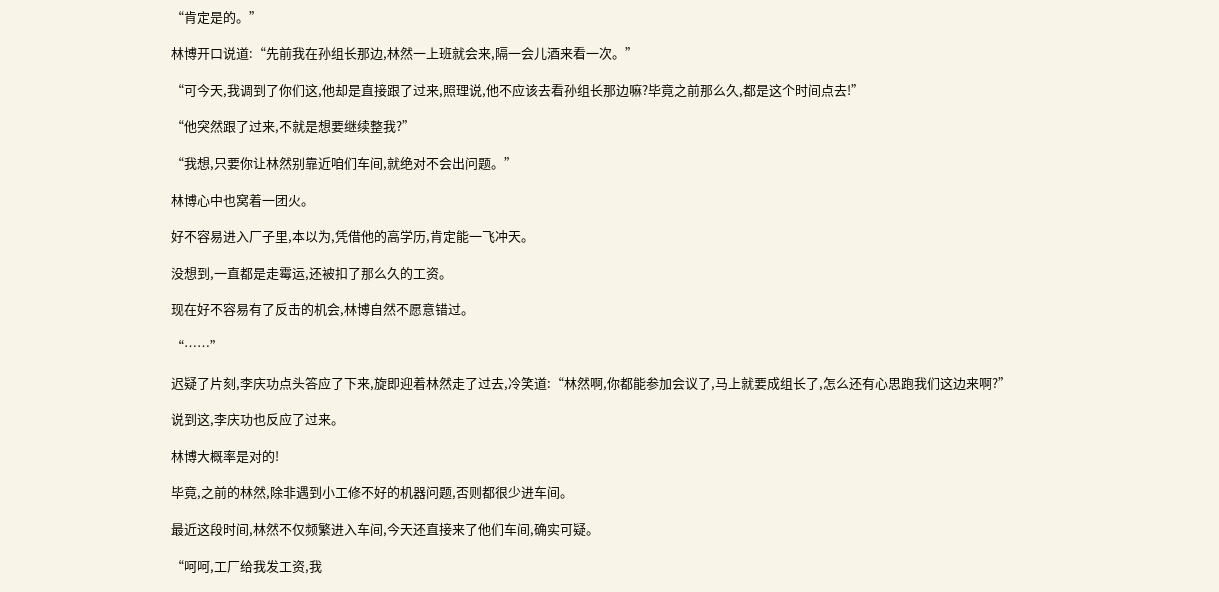“肯定是的。”

林博开口说道:“先前我在孙组长那边,林然一上班就会来,隔一会儿酒来看一次。”

“可今天,我调到了你们这,他却是直接跟了过来,照理说,他不应该去看孙组长那边嘛?毕竟之前那么久,都是这个时间点去!”

“他突然跟了过来,不就是想要继续整我?”

“我想,只要你让林然别靠近咱们车间,就绝对不会出问题。”

林博心中也窝着一团火。

好不容易进入厂子里,本以为,凭借他的高学历,肯定能一飞冲天。

没想到,一直都是走霉运,还被扣了那么久的工资。

现在好不容易有了反击的机会,林博自然不愿意错过。

“……”

迟疑了片刻,李庆功点头答应了下来,旋即迎着林然走了过去,冷笑道:“林然啊,你都能参加会议了,马上就要成组长了,怎么还有心思跑我们这边来啊?”

说到这,李庆功也反应了过来。

林博大概率是对的!

毕竟,之前的林然,除非遇到小工修不好的机器问题,否则都很少进车间。

最近这段时间,林然不仅频繁进入车间,今天还直接来了他们车间,确实可疑。

“呵呵,工厂给我发工资,我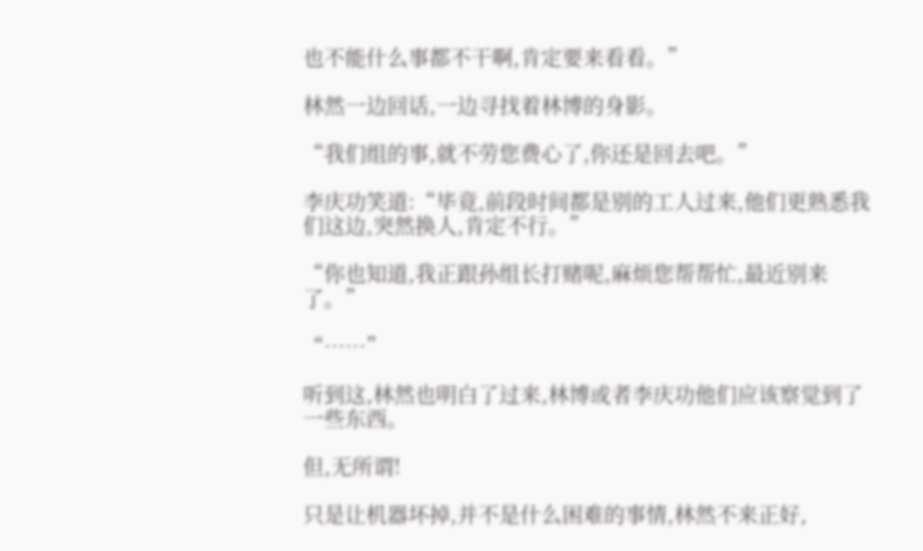也不能什么事都不干啊,肯定要来看看。”

林然一边回话,一边寻找着林博的身影。

“我们组的事,就不劳您费心了,你还是回去吧。”

李庆功笑道:“毕竟,前段时间都是别的工人过来,他们更熟悉我们这边,突然换人,肯定不行。”

“你也知道,我正跟孙组长打赌呢,麻烦您帮帮忙,最近别来了。”

“……”

听到这,林然也明白了过来,林博或者李庆功他们应该察觉到了一些东西。

但,无所谓!

只是让机器坏掉,并不是什么困难的事情,林然不来正好,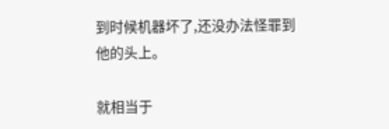到时候机器坏了,还没办法怪罪到他的头上。

就相当于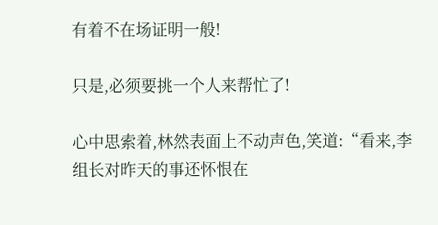有着不在场证明一般!

只是,必须要挑一个人来帮忙了!

心中思索着,林然表面上不动声色,笑道:“看来,李组长对昨天的事还怀恨在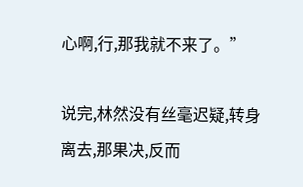心啊,行,那我就不来了。”

说完,林然没有丝毫迟疑,转身离去,那果决,反而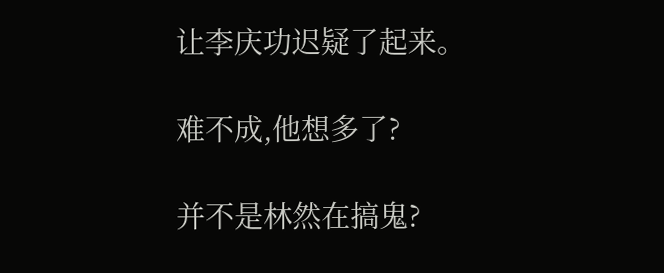让李庆功迟疑了起来。

难不成,他想多了?

并不是林然在搞鬼?